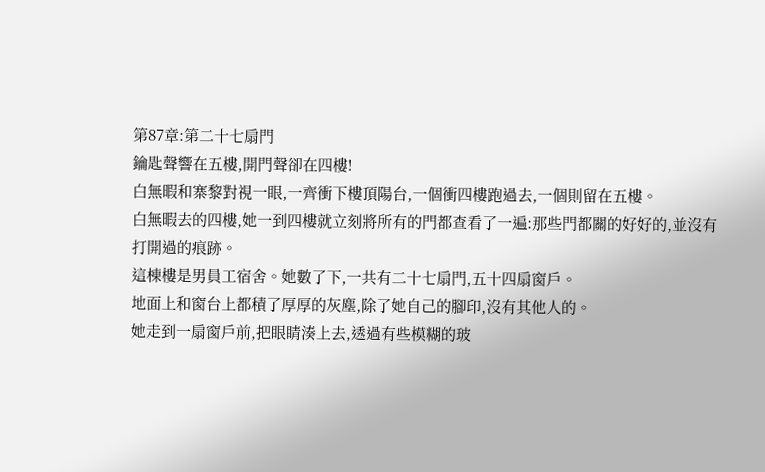第87章:第二十七扇門
鑰匙聲響在五樓,開門聲卻在四樓!
白無暇和寨黎對視一眼,一齊衝下樓頂陽台,一個衝四樓跑過去,一個則留在五樓。
白無暇去的四樓,她一到四樓就立刻將所有的門都查看了一遍:那些門都關的好好的,並沒有打開過的痕跡。
這棟樓是男員工宿舍。她數了下,一共有二十七扇門,五十四扇窗戶。
地面上和窗台上都積了厚厚的灰塵,除了她自己的腳印,沒有其他人的。
她走到一扇窗戶前,把眼睛湊上去,透過有些模糊的玻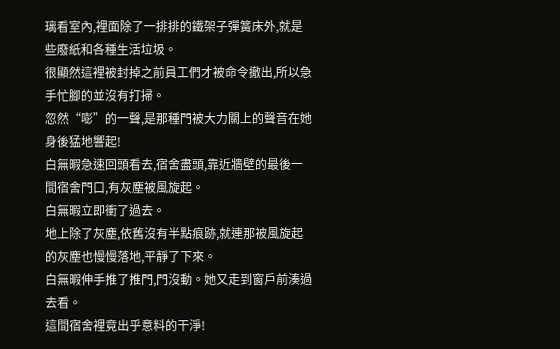璃看室內,裡面除了一排排的鐵架子彈簧床外,就是些廢紙和各種生活垃圾。
很顯然這裡被封掉之前員工們才被命令撤出,所以急手忙腳的並沒有打掃。
忽然“嘭”的一聲,是那種門被大力關上的聲音在她身後猛地響起!
白無暇急速回頭看去,宿舍盡頭,靠近牆壁的最後一間宿舍門口,有灰塵被風旋起。
白無暇立即衝了過去。
地上除了灰塵,依舊沒有半點痕跡,就連那被風旋起的灰塵也慢慢落地,平靜了下來。
白無暇伸手推了推門,門沒動。她又走到窗戶前湊過去看。
這間宿舍裡竟出乎意料的干淨!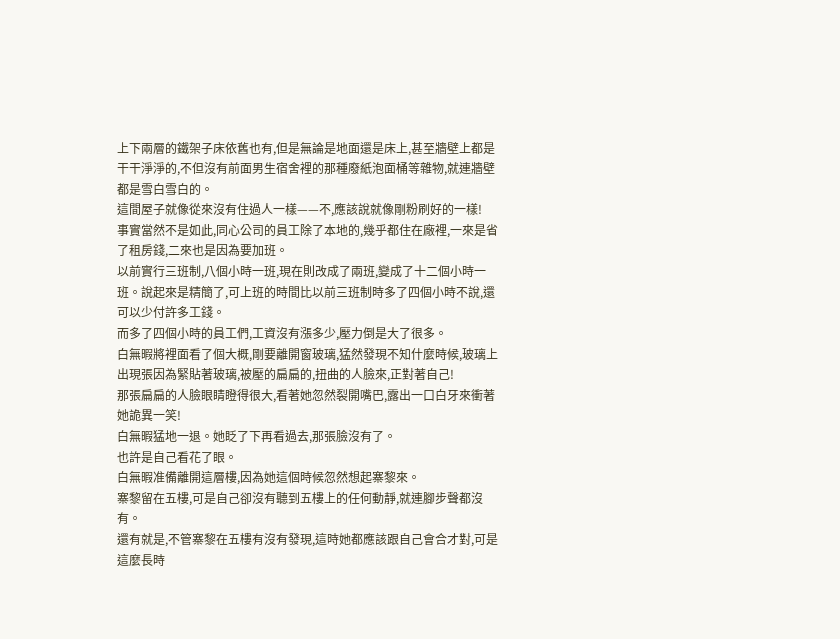上下兩層的鐵架子床依舊也有,但是無論是地面還是床上,甚至牆壁上都是干干淨淨的,不但沒有前面男生宿舍裡的那種廢紙泡面桶等雜物,就連牆壁都是雪白雪白的。
這間屋子就像從來沒有住過人一樣——不,應該說就像剛粉刷好的一樣!
事實當然不是如此,同心公司的員工除了本地的,幾乎都住在廠裡,一來是省了租房錢,二來也是因為要加班。
以前實行三班制,八個小時一班,現在則改成了兩班,變成了十二個小時一班。說起來是精簡了,可上班的時間比以前三班制時多了四個小時不說,還可以少付許多工錢。
而多了四個小時的員工們,工資沒有漲多少,壓力倒是大了很多。
白無暇將裡面看了個大概,剛要離開窗玻璃,猛然發現不知什麼時候,玻璃上出現張因為緊貼著玻璃,被壓的扁扁的,扭曲的人臉來,正對著自己!
那張扁扁的人臉眼睛瞪得很大,看著她忽然裂開嘴巴,露出一口白牙來衝著她詭異一笑!
白無暇猛地一退。她眨了下再看過去,那張臉沒有了。
也許是自己看花了眼。
白無暇准備離開這層樓,因為她這個時候忽然想起寨黎來。
寨黎留在五樓,可是自己卻沒有聽到五樓上的任何動靜,就連腳步聲都沒有。
還有就是,不管寨黎在五樓有沒有發現,這時她都應該跟自己會合才對,可是這麼長時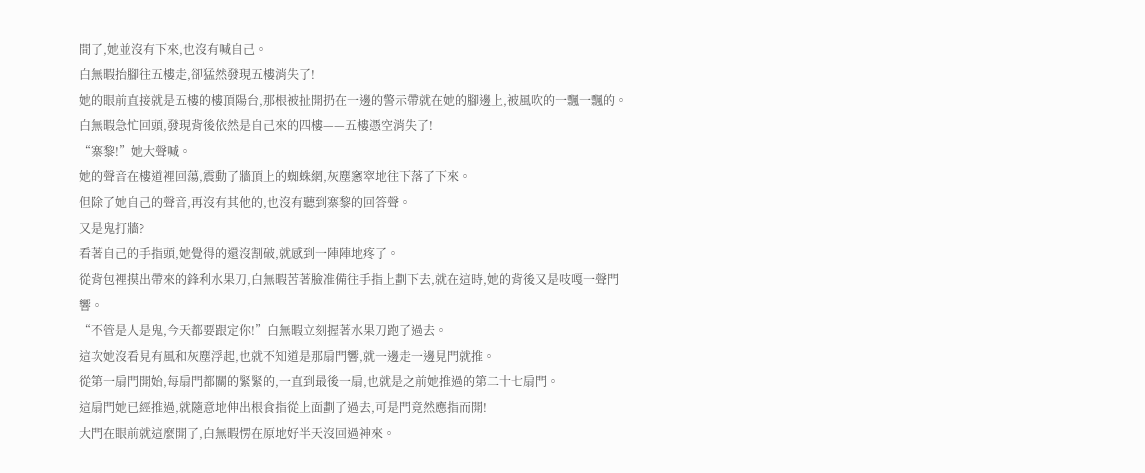間了,她並沒有下來,也沒有喊自己。
白無暇抬腳往五樓走,卻猛然發現五樓消失了!
她的眼前直接就是五樓的樓頂陽台,那根被扯開扔在一邊的警示帶就在她的腳邊上,被風吹的一飄一飄的。
白無暇急忙回頭,發現背後依然是自己來的四樓——五樓憑空消失了!
“寨黎!”她大聲喊。
她的聲音在樓道裡回蕩,震動了牆頂上的蜘蛛網,灰塵窸窣地往下落了下來。
但除了她自己的聲音,再沒有其他的,也沒有聽到寨黎的回答聲。
又是鬼打牆?
看著自己的手指頭,她覺得的還沒割破,就感到一陣陣地疼了。
從背包裡摸出帶來的鋒利水果刀,白無暇苦著臉准備往手指上劃下去,就在這時,她的背後又是吱嘎一聲門響。
“不管是人是鬼,今天都要跟定你!”白無暇立刻握著水果刀跑了過去。
這次她沒看見有風和灰塵浮起,也就不知道是那扇門響,就一邊走一邊見門就推。
從第一扇門開始,每扇門都關的緊緊的,一直到最後一扇,也就是之前她推過的第二十七扇門。
這扇門她已經推過,就隨意地伸出根食指從上面劃了過去,可是門竟然應指而開!
大門在眼前就這麼開了,白無暇愣在原地好半天沒回過神來。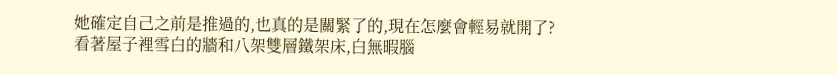她確定自己之前是推過的,也真的是關緊了的,現在怎麼會輕易就開了?
看著屋子裡雪白的牆和八架雙層鐵架床,白無暇腦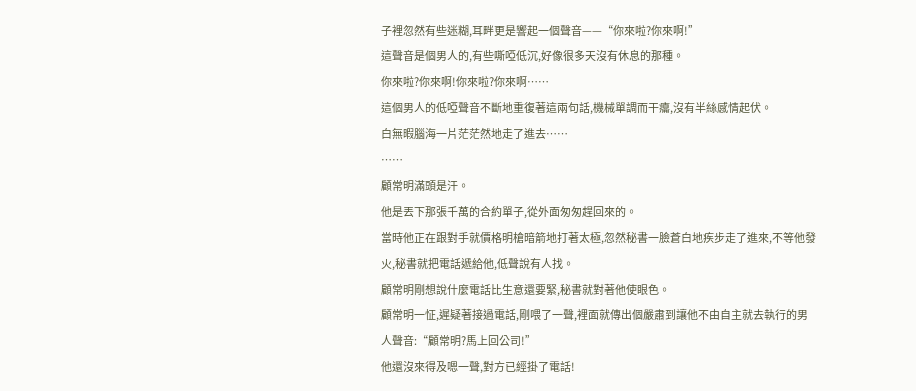子裡忽然有些迷糊,耳畔更是響起一個聲音——“你來啦?你來啊!”
這聲音是個男人的,有些嘶啞低沉,好像很多天沒有休息的那種。
你來啦?你來啊!你來啦?你來啊……
這個男人的低啞聲音不斷地重復著這兩句話,機械單調而干癟,沒有半絲感情起伏。
白無暇腦海一片茫茫然地走了進去……
……
顧常明滿頭是汗。
他是丟下那張千萬的合約單子,從外面匆匆趕回來的。
當時他正在跟對手就價格明槍暗箭地打著太極,忽然秘書一臉蒼白地疾步走了進來,不等他發火,秘書就把電話遞給他,低聲說有人找。
顧常明剛想說什麼電話比生意還要緊,秘書就對著他使眼色。
顧常明一怔,遲疑著接過電話,剛喂了一聲,裡面就傳出個嚴肅到讓他不由自主就去執行的男人聲音:“顧常明?馬上回公司!”
他還沒來得及嗯一聲,對方已經掛了電話!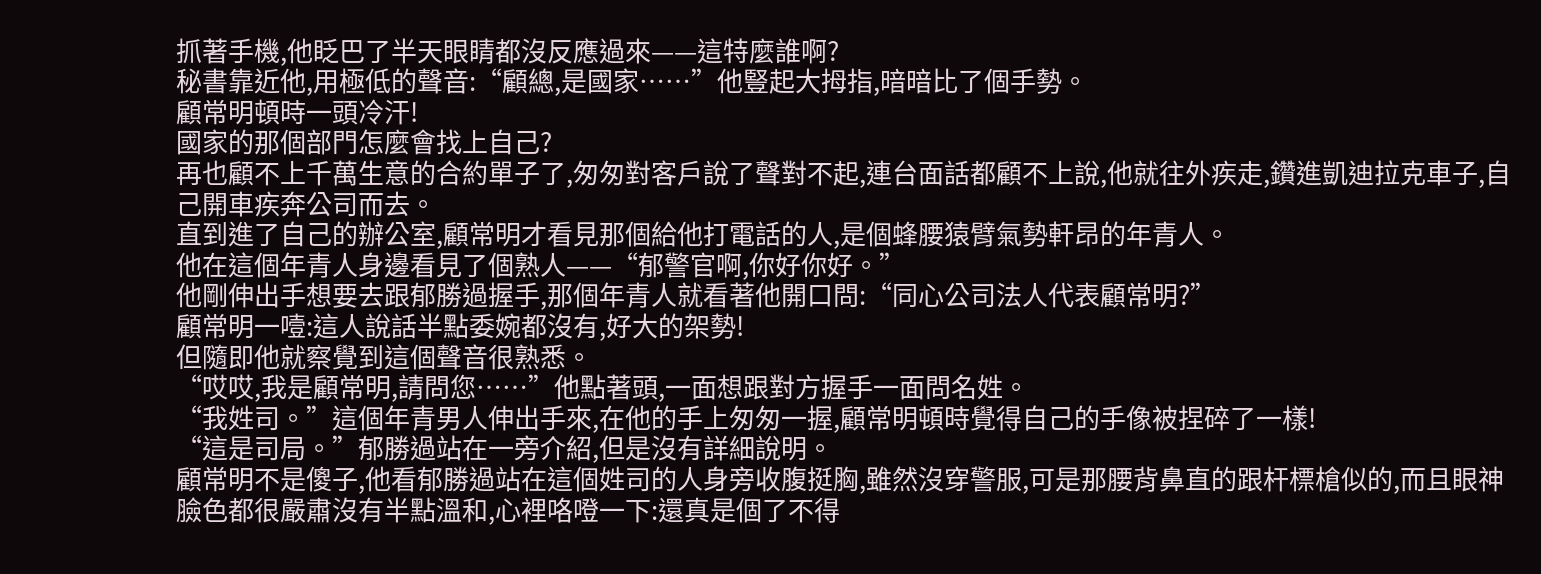抓著手機,他眨巴了半天眼睛都沒反應過來——這特麼誰啊?
秘書靠近他,用極低的聲音:“顧總,是國家……”他豎起大拇指,暗暗比了個手勢。
顧常明頓時一頭冷汗!
國家的那個部門怎麼會找上自己?
再也顧不上千萬生意的合約單子了,匆匆對客戶說了聲對不起,連台面話都顧不上說,他就往外疾走,鑽進凱迪拉克車子,自己開車疾奔公司而去。
直到進了自己的辦公室,顧常明才看見那個給他打電話的人,是個蜂腰猿臂氣勢軒昂的年青人。
他在這個年青人身邊看見了個熟人——“郁警官啊,你好你好。”
他剛伸出手想要去跟郁勝過握手,那個年青人就看著他開口問:“同心公司法人代表顧常明?”
顧常明一噎:這人說話半點委婉都沒有,好大的架勢!
但隨即他就察覺到這個聲音很熟悉。
“哎哎,我是顧常明,請問您……”他點著頭,一面想跟對方握手一面問名姓。
“我姓司。”這個年青男人伸出手來,在他的手上匆匆一握,顧常明頓時覺得自己的手像被捏碎了一樣!
“這是司局。”郁勝過站在一旁介紹,但是沒有詳細說明。
顧常明不是傻子,他看郁勝過站在這個姓司的人身旁收腹挺胸,雖然沒穿警服,可是那腰背鼻直的跟杆標槍似的,而且眼神臉色都很嚴肅沒有半點溫和,心裡咯噔一下:還真是個了不得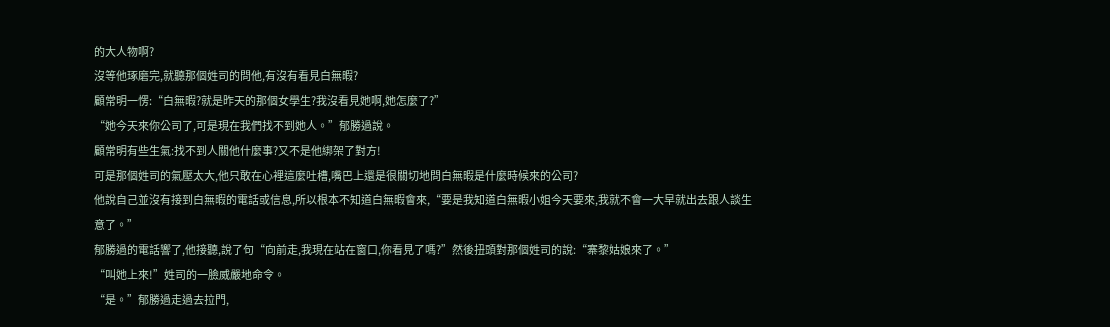的大人物啊?
沒等他琢磨完,就聽那個姓司的問他,有沒有看見白無暇?
顧常明一愣:“白無暇?就是昨天的那個女學生?我沒看見她啊,她怎麼了?”
“她今天來你公司了,可是現在我們找不到她人。”郁勝過說。
顧常明有些生氣:找不到人關他什麼事?又不是他綁架了對方!
可是那個姓司的氣壓太大,他只敢在心裡這麼吐槽,嘴巴上還是很關切地問白無暇是什麼時候來的公司?
他說自己並沒有接到白無暇的電話或信息,所以根本不知道白無暇會來,“要是我知道白無暇小姐今天要來,我就不會一大早就出去跟人談生意了。”
郁勝過的電話響了,他接聽,說了句“向前走,我現在站在窗口,你看見了嗎?”然後扭頭對那個姓司的說:“寨黎姑娘來了。”
“叫她上來!”姓司的一臉威嚴地命令。
“是。”郁勝過走過去拉門,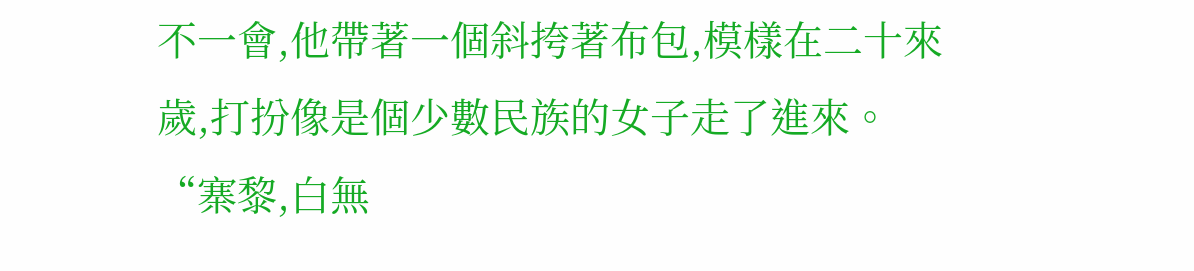不一會,他帶著一個斜挎著布包,模樣在二十來歲,打扮像是個少數民族的女子走了進來。
“寨黎,白無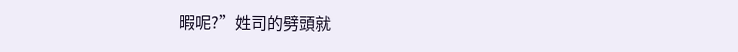暇呢?”姓司的劈頭就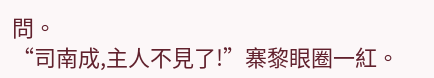問。
“司南成,主人不見了!”寨黎眼圈一紅。